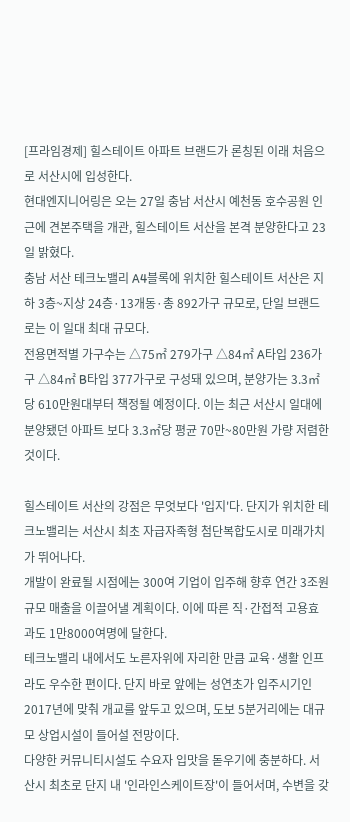[프라임경제] 힐스테이트 아파트 브랜드가 론칭된 이래 처음으로 서산시에 입성한다.
현대엔지니어링은 오는 27일 충남 서산시 예천동 호수공원 인근에 견본주택을 개관, 힐스테이트 서산을 본격 분양한다고 23일 밝혔다.
충남 서산 테크노밸리 A4블록에 위치한 힐스테이트 서산은 지하 3층~지상 24층·13개동·총 892가구 규모로, 단일 브랜드로는 이 일대 최대 규모다.
전용면적별 가구수는 △75㎡ 279가구 △84㎡ A타입 236가구 △84㎡ B타입 377가구로 구성돼 있으며, 분양가는 3.3㎡당 610만원대부터 책정될 예정이다. 이는 최근 서산시 일대에 분양됐던 아파트 보다 3.3㎡당 평균 70만~80만원 가량 저렴한 것이다.

힐스테이트 서산의 강점은 무엇보다 '입지'다. 단지가 위치한 테크노밸리는 서산시 최초 자급자족형 첨단복합도시로 미래가치가 뛰어나다.
개발이 완료될 시점에는 300여 기업이 입주해 향후 연간 3조원 규모 매출을 이끌어낼 계획이다. 이에 따른 직·간접적 고용효과도 1만8000여명에 달한다.
테크노밸리 내에서도 노른자위에 자리한 만큼 교육·생활 인프라도 우수한 편이다. 단지 바로 앞에는 성연초가 입주시기인 2017년에 맞춰 개교를 앞두고 있으며, 도보 5분거리에는 대규모 상업시설이 들어설 전망이다.
다양한 커뮤니티시설도 수요자 입맛을 돋우기에 충분하다. 서산시 최초로 단지 내 '인라인스케이트장'이 들어서며, 수변을 갖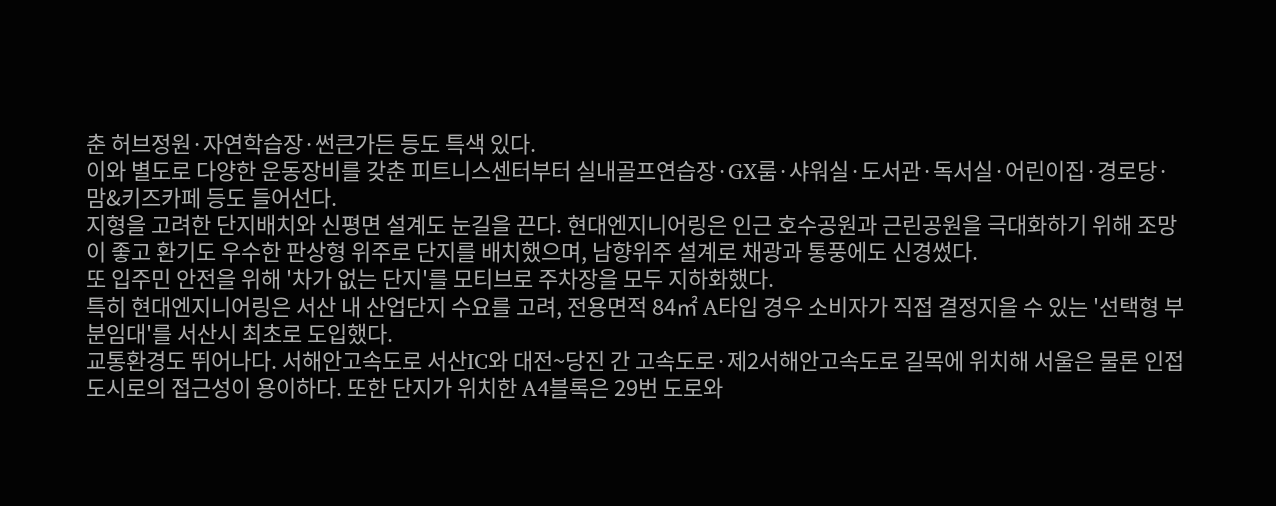춘 허브정원·자연학습장·썬큰가든 등도 특색 있다.
이와 별도로 다양한 운동장비를 갖춘 피트니스센터부터 실내골프연습장·GX룸·샤워실·도서관·독서실·어린이집·경로당·맘&키즈카페 등도 들어선다.
지형을 고려한 단지배치와 신평면 설계도 눈길을 끈다. 현대엔지니어링은 인근 호수공원과 근린공원을 극대화하기 위해 조망이 좋고 환기도 우수한 판상형 위주로 단지를 배치했으며, 남향위주 설계로 채광과 통풍에도 신경썼다.
또 입주민 안전을 위해 '차가 없는 단지'를 모티브로 주차장을 모두 지하화했다.
특히 현대엔지니어링은 서산 내 산업단지 수요를 고려, 전용면적 84㎡ A타입 경우 소비자가 직접 결정지을 수 있는 '선택형 부분임대'를 서산시 최초로 도입했다.
교통환경도 뛰어나다. 서해안고속도로 서산IC와 대전~당진 간 고속도로·제2서해안고속도로 길목에 위치해 서울은 물론 인접 도시로의 접근성이 용이하다. 또한 단지가 위치한 A4블록은 29번 도로와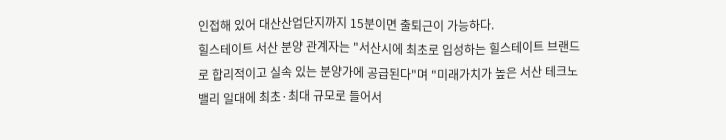인접해 있어 대산산업단지까지 15분이면 출퇴근이 가능하다.
힐스테이트 서산 분양 관계자는 "서산시에 최초로 입성하는 힐스테이트 브랜드로 합리적이고 실속 있는 분양가에 공급된다"며 "미래가치가 높은 서산 테크노밸리 일대에 최초·최대 규모로 들어서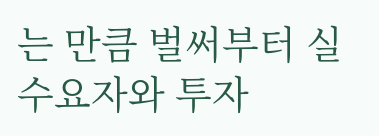는 만큼 벌써부터 실수요자와 투자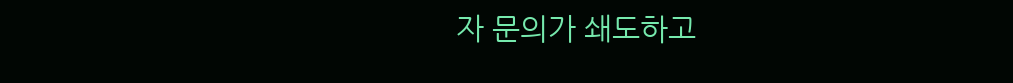자 문의가 쇄도하고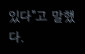있다"고 말했다.